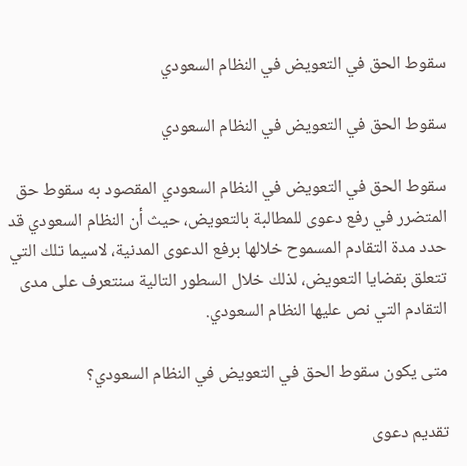سقوط الحق في التعويض في النظام السعودي

سقوط الحق في التعويض في النظام السعودي

سقوط الحق في التعويض في النظام السعودي المقصود به سقوط حق المتضرر في رفع دعوى للمطالبة بالتعويض، حيث أن النظام السعودي قد حدد مدة التقادم المسموح خلالها برفع الدعوى المدنية، لاسيما تلك التي تتعلق بقضايا التعويض، لذلك خلال السطور التالية سنتعرف على مدى التقادم التي نص عليها النظام السعودي.

متى يكون سقوط الحق في التعويض في النظام السعودي؟

تقديم دعوى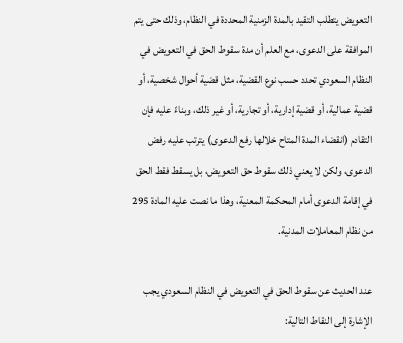التعويض يتطلب التقيد بالمدة الزمنية المحددة في النظام، وذلك حتى يتم الموافقة على الدعوى، مع العلم أن مدة سقوط الحق في التعويض في النظام السعودي تحدد حسب نوع القضية، مثل قضية أحوال شخصية، أو قضية عمالية، أو قضية إدارية، أو تجارية، أو غير ذلك، وبناءً عليه فإن التقادم (انقضاء المدة المتاح خلالها رفع الدعوى) يترتب عليه رفض الدعوى، ولكن لا يعني ذلك سقوط حق التعويض، بل يسقط فقط الحق في إقامة الدعوى أمام المحكمة المعنية، وهذا ما نصت عليه المادة 295 من نظام المعاملات المدنية.

عند الحديث عن سقوط الحق في التعويض في النظام السعودي يجب الإشارة إلى النقاط التالية: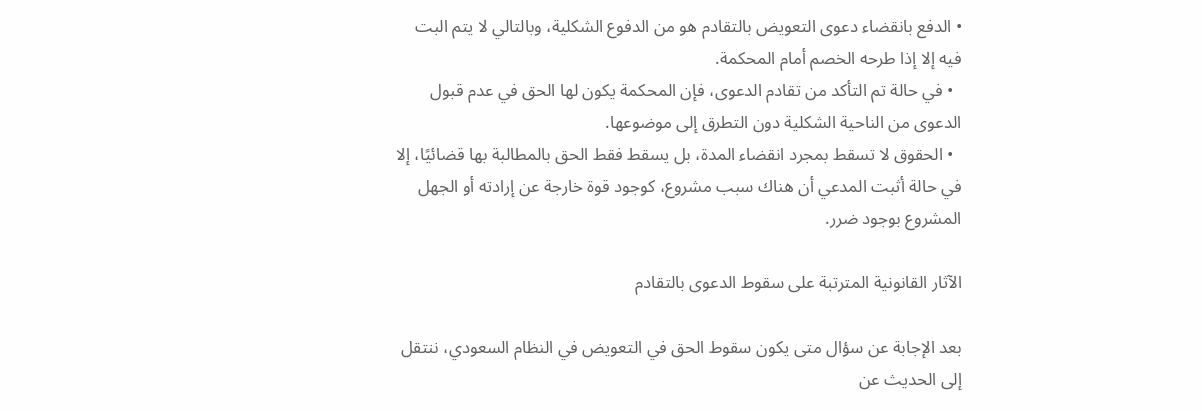• الدفع بانقضاء دعوى التعويض بالتقادم هو من الدفوع الشكلية، وبالتالي لا يتم البت فيه إلا إذا طرحه الخصم أمام المحكمة.
  • في حالة تم التأكد من تقادم الدعوى، فإن المحكمة يكون لها الحق في عدم قبول الدعوى من الناحية الشكلية دون التطرق إلى موضوعها.
  • الحقوق لا تسقط بمجرد انقضاء المدة، بل يسقط فقط الحق بالمطالبة بها قضائيًا، إلا في حالة أثبت المدعي أن هناك سبب مشروع، كوجود قوة خارجة عن إرادته أو الجهل المشروع بوجود ضرر.

الآثار القانونية المترتبة على سقوط الدعوى بالتقادم

بعد الإجابة عن سؤال متى يكون سقوط الحق في التعويض في النظام السعودي، ننتقل إلى الحديث عن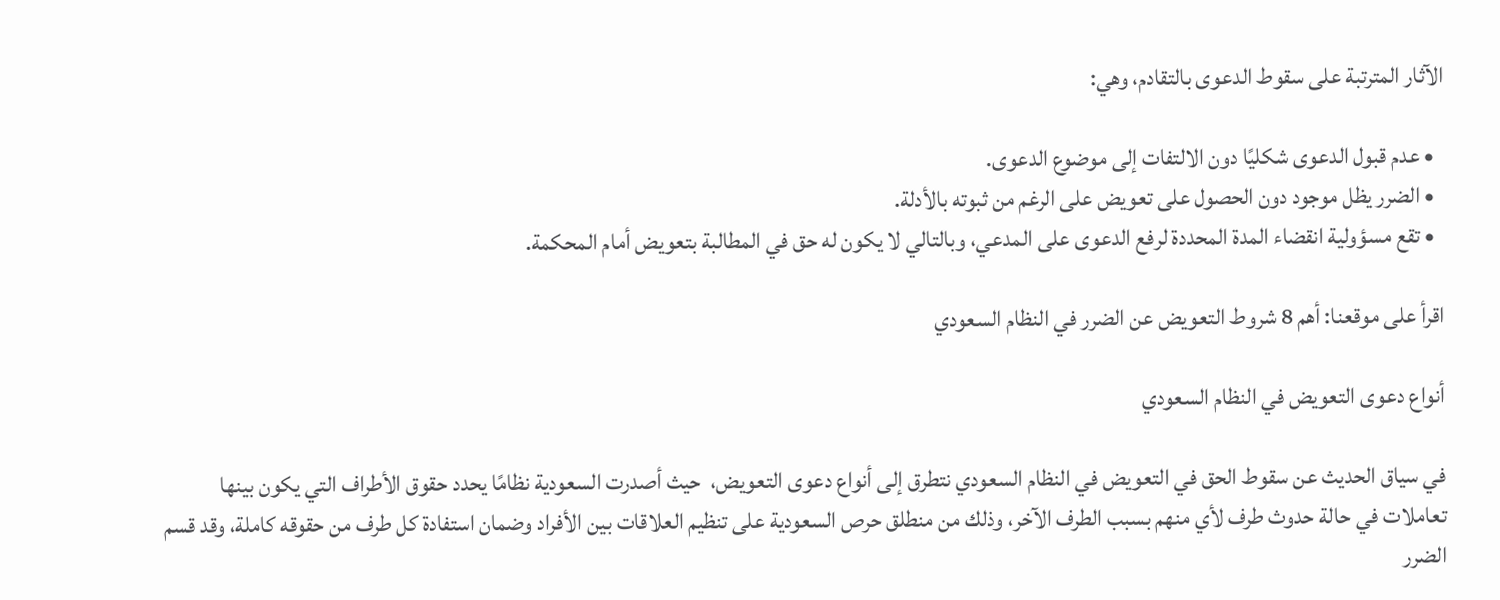الآثار المترتبة على سقوط الدعوى بالتقادم، وهي:

  • عدم قبول الدعوى شكليًا دون الالتفات إلى موضوع الدعوى.
  • الضرر يظل موجود دون الحصول على تعويض على الرغم من ثبوته بالأدلة.
  • تقع مسؤولية انقضاء المدة المحددة لرفع الدعوى على المدعي، وبالتالي لا يكون له حق في المطالبة بتعويض أمام المحكمة.

اقرأ على موقعنا: أهم 8 شروط التعويض عن الضرر في النظام السعودي

أنواع دعوى التعويض في النظام السعودي

في سياق الحديث عن سقوط الحق في التعويض في النظام السعودي نتطرق إلى أنواع دعوى التعويض،  حيث أصدرت السعودية نظامًا يحدد حقوق الأطراف التي يكون بينها تعاملات في حالة حدوث طرف لأي منهم بسبب الطرف الآخر، وذلك من منطلق حرص السعودية على تنظيم العلاقات بين الأفراد وضمان استفادة كل طرف من حقوقه كاملة، وقد قسم الضرر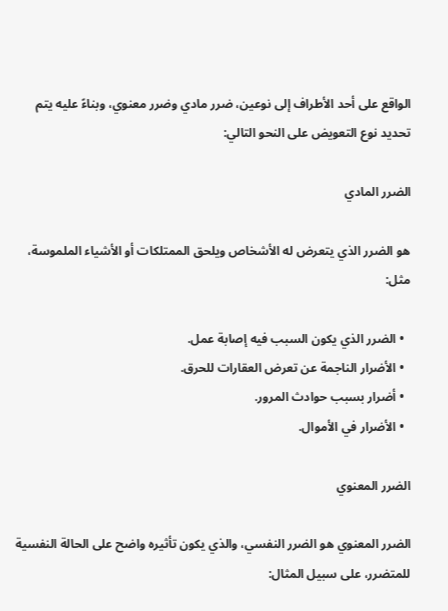الواقع على أحد الأطراف إلى نوعين، ضرر مادي وضرر معنوي، وبناءً عليه يتم تحديد نوع التعويض على النحو التالي:

الضرر المادي

هو الضرر الذي يتعرض له الأشخاص ويلحق الممتلكات أو الأشياء الملموسة، مثل:

  • الضرر الذي يكون السبب فيه إصابة عمل.
  • الأضرار الناجمة عن تعرض العقارات للحرق.
  • أضرار بسبب حوادث المرور.
  • الأضرار في الأموال.

الضرر المعنوي

الضرر المعنوي هو الضرر النفسي، والذي يكون تأثيره واضح على الحالة النفسية للمتضرر، على سبيل المثال: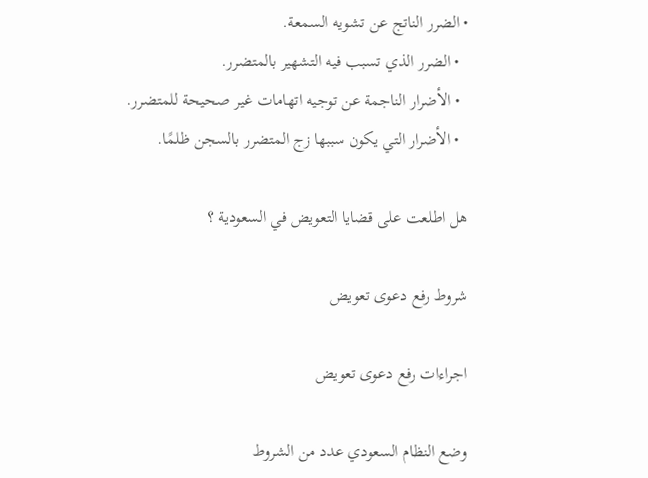• الضرر الناتج عن تشويه السمعة.
  • الضرر الذي تسبب فيه التشهير بالمتضرر.
  • الأضرار الناجمة عن توجيه اتهامات غير صحيحة للمتضرر.
  • الأضرار التي يكون سببها زج المتضرر بالسجن ظلمًا.

هل اطلعت على قضايا التعويض في السعودية ؟

شروط رفع دعوى تعويض

اجراءات رفع دعوى تعويض

وضع النظام السعودي عدد من الشروط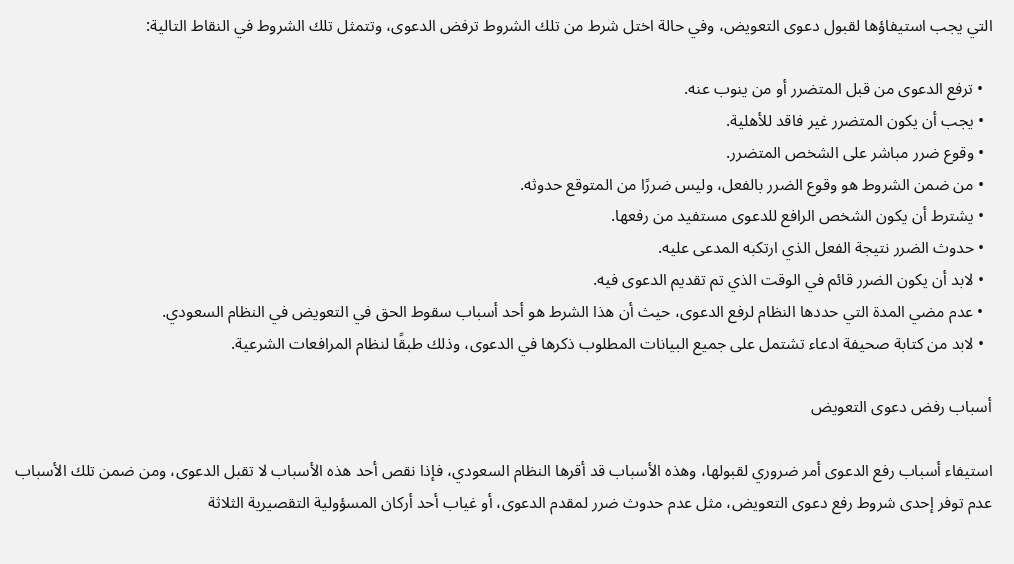التي يجب استيفاؤها لقبول دعوى التعويض، وفي حالة اختل شرط من تلك الشروط ترفض الدعوى، وتتمثل تلك الشروط في النقاط التالية:

  • ترفع الدعوى من قبل المتضرر أو من ينوب عنه.
  • يجب أن يكون المتضرر غير فاقد للأهلية.
  • وقوع ضرر مباشر على الشخص المتضرر.
  • من ضمن الشروط هو وقوع الضرر بالفعل، وليس ضررًا من المتوقع حدوثه.
  • يشترط أن يكون الشخص الرافع للدعوى مستفيد من رفعها.
  • حدوث الضرر نتيجة الفعل الذي ارتكبه المدعى عليه.
  • لابد أن يكون الضرر قائم في الوقت الذي تم تقديم الدعوى فيه.
  • عدم مضي المدة التي حددها النظام لرفع الدعوى، حيث أن هذا الشرط هو أحد أسباب سقوط الحق في التعويض في النظام السعودي.
  • لابد من كتابة صحيفة ادعاء تشتمل على جميع البيانات المطلوب ذكرها في الدعوى، وذلك طبقًا لنظام المرافعات الشرعية.

أسباب رفض دعوى التعويض

استيفاء أسباب رفع الدعوى أمر ضروري لقبولها، وهذه الأسباب قد أقرها النظام السعودي، فإذا نقص أحد هذه الأسباب لا تقبل الدعوى، ومن ضمن تلك الأسباب عدم توفر إحدى شروط رفع دعوى التعويض، مثل عدم حدوث ضرر لمقدم الدعوى، أو غياب أحد أركان المسؤولية التقصيرية الثلاثة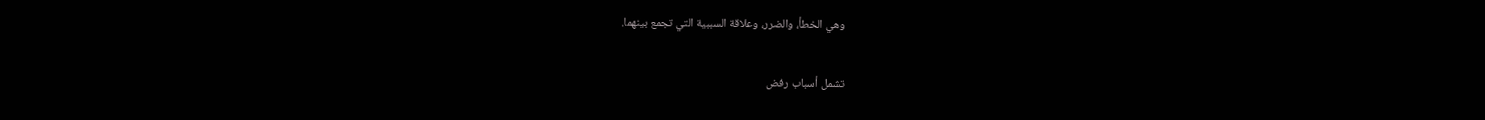وهي الخطأ، والضرر، وعلاقة السببية التي تجمع بينهما.

تشمل أسباب رفض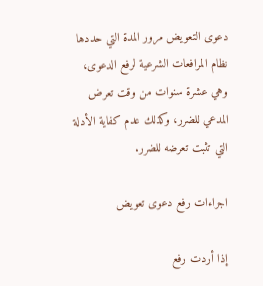دعوى التعويض مرور المدة التي حددها نظام المرافعات الشرعية لرفع الدعوى، وهي عشرة سنوات من وقت تعرض المدعي للضرر، وكذلك عدم كفاية الأدلة التي تثبت تعرضه للضرر.

اجراءات رفع دعوى تعويض

إذا أردت رفع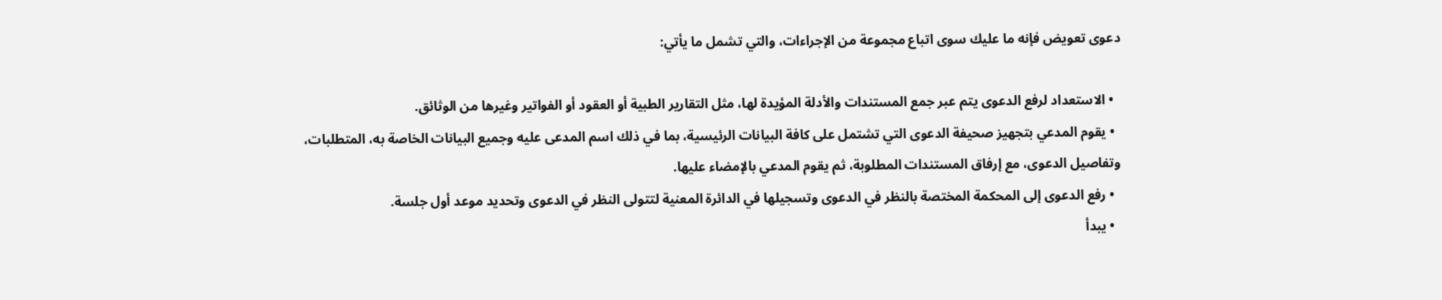دعوى تعويض فإنه ما عليك سوى اتباع مجموعة من الإجراءات، والتي تشمل ما يأتي:

  • الاستعداد لرفع الدعوى يتم عبر جمع المستندات والأدلة المؤيدة لها، مثل التقارير الطبية أو العقود أو الفواتير وغيرها من الوثائق.
  • يقوم المدعي بتجهيز صحيفة الدعوى التي تشتمل على كافة البيانات الرئيسية، بما في ذلك اسم المدعى عليه وجميع البيانات الخاصة به، المتطلبات، وتفاصيل الدعوى، مع إرفاق المستندات المطلوبة، ثم يقوم المدعي بالإمضاء عليها.
  • رفع الدعوى إلى المحكمة المختصة بالنظر في الدعوى وتسجيلها في الدائرة المعنية لتتولى النظر في الدعوى وتحديد موعد أول جلسة.
  • يبدأ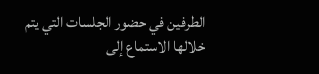الطرفين في حضور الجلسات التي يتم خلالها الاستماع إلى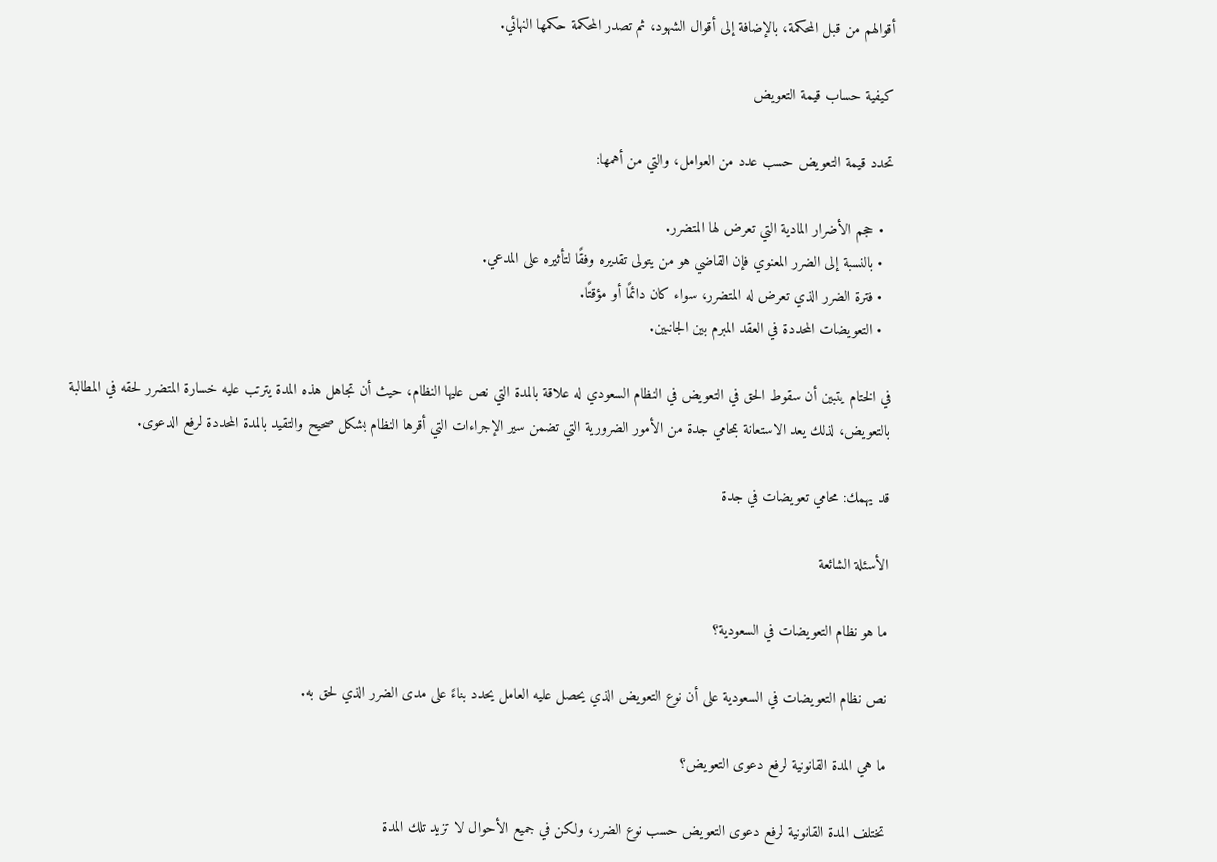أقوالهم من قبل المحكمة، بالإضافة إلى أقوال الشهود، ثم تصدر المحكمة حكمها النهائي.

كيفية حساب قيمة التعويض

تحدد قيمة التعويض حسب عدد من العوامل، والتي من أهمها:

  • حجم الأضرار المادية التي تعرض لها المتضرر.
  • بالنسبة إلى الضرر المعنوي فإن القاضي هو من يتولى تقديره وفقًا لتأثيره على المدعي.
  • فترة الضرر الذي تعرض له المتضرر، سواء كان دائمًا أو مؤقتًا.
  • التعويضات المحددة في العقد المبرم بين الجانبين.

في الختام يتبين أن سقوط الحق في التعويض في النظام السعودي له علاقة بالمدة التي نص عليها النظام، حيث أن تجاهل هذه المدة يترتب عليه خسارة المتضرر لحقه في المطالبة بالتعويض، لذلك يعد الاستعانة بمحامي جدة من الأمور الضرورية التي تضمن سير الإجراءات التي أقرها النظام بشكل صحيح والتقيد بالمدة المحددة لرفع الدعوى.

قد يهمك: محامي تعويضات في جدة

الأسئلة الشائعة

ما هو نظام التعويضات في السعودية؟

نص نظام التعويضات في السعودية على أن نوع التعويض الذي يحصل عليه العامل يحدد بناءً على مدى الضرر الذي لحق به.

ما هي المدة القانونية لرفع دعوى التعويض؟

تختلف المدة القانونية لرفع دعوى التعويض حسب نوع الضرر، ولكن في جميع الأحوال لا تزيد تلك المدة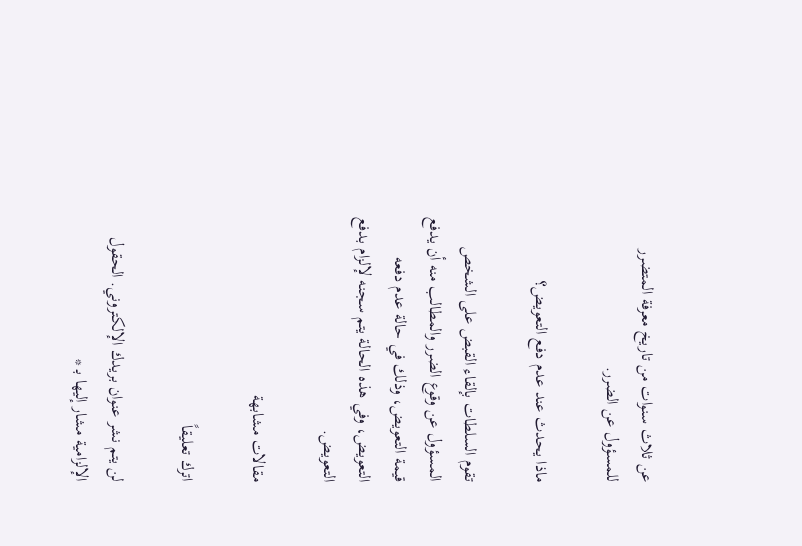عن ثلاث سنوات من تاريخ معرفة المتضرر للمسؤول عن الضرر.

ماذا يحدث عند عدم دفع التعويض؟

تقوم السلطات بإلقاء القبض على الشخص المسؤول عن وقوع الضرر والمطالب منه أن يدفع قيمة التعويض، وذلك في حالة عدم دفعه التعويض، وفي هذه الحالة يتم سجنه لإلزام بدفع التعويض.

مقالات مشابهة

اترك تعليقاً

لن يتم نشر عنوان بريدك الإلكتروني. الحقول الإلزامية مشار إليها بـ *